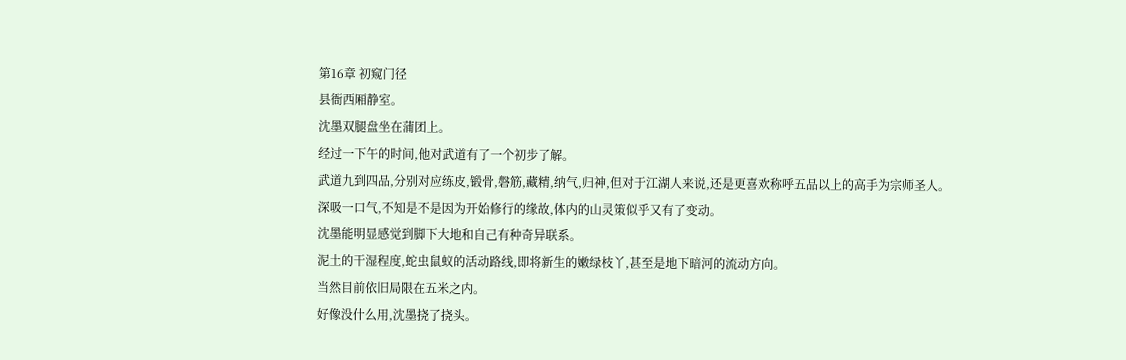第16章 初窥门径
县衙西厢静室。
沈墨双腿盘坐在蒲团上。
经过一下午的时间,他对武道有了一个初步了解。
武道九到四品,分别对应练皮,锻骨,磐筋,藏精,纳气,归神,但对于江湖人来说,还是更喜欢称呼五品以上的高手为宗师圣人。
深吸一口气,不知是不是因为开始修行的缘故,体内的山灵策似乎又有了变动。
沈墨能明显感觉到脚下大地和自己有种奇异联系。
泥土的干湿程度,蛇虫鼠蚁的活动路线,即将新生的嫩绿枝丫,甚至是地下暗河的流动方向。
当然目前依旧局限在五米之内。
好像没什么用,沈墨挠了挠头。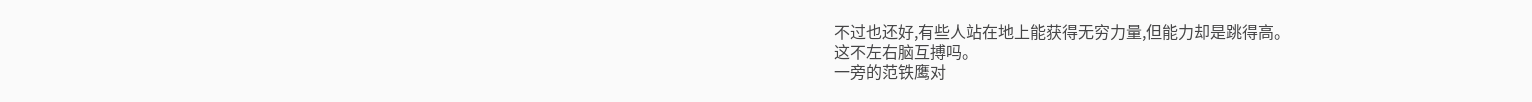不过也还好,有些人站在地上能获得无穷力量,但能力却是跳得高。
这不左右脑互搏吗。
一旁的范铁鹰对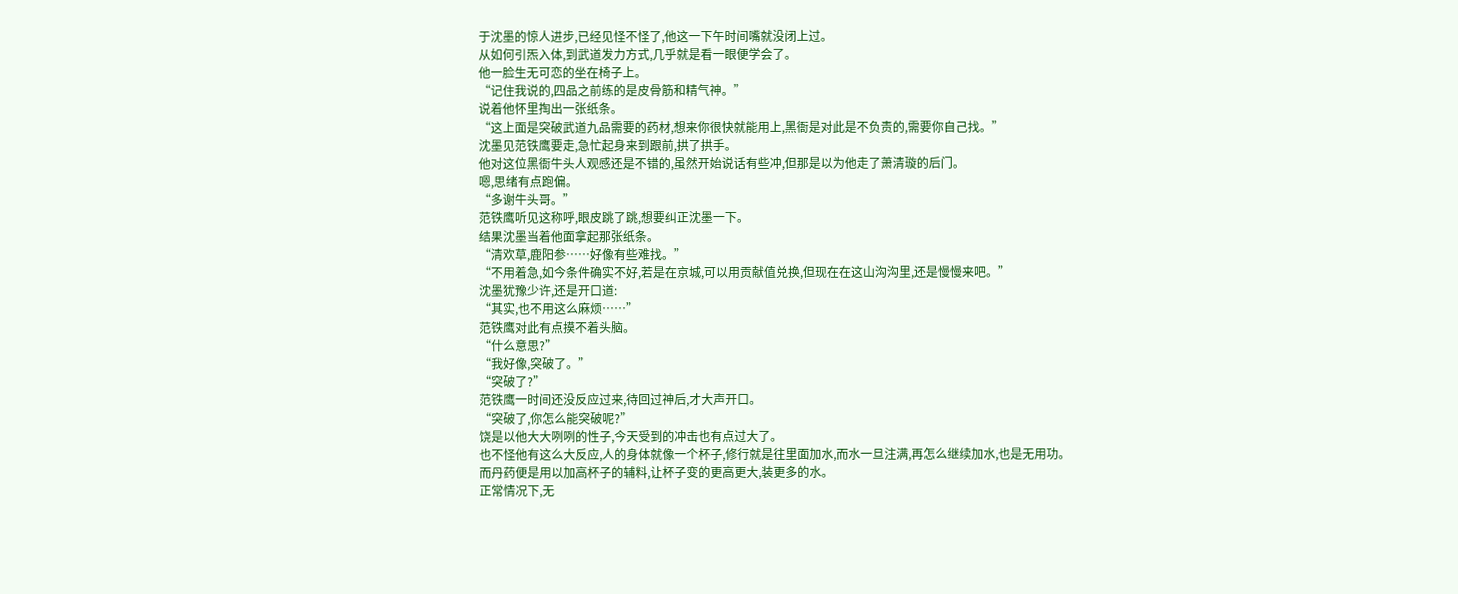于沈墨的惊人进步,已经见怪不怪了,他这一下午时间嘴就没闭上过。
从如何引炁入体,到武道发力方式,几乎就是看一眼便学会了。
他一脸生无可恋的坐在椅子上。
“记住我说的,四品之前练的是皮骨筋和精气神。”
说着他怀里掏出一张纸条。
“这上面是突破武道九品需要的药材,想来你很快就能用上,黑衙是对此是不负责的,需要你自己找。”
沈墨见范铁鹰要走,急忙起身来到跟前,拱了拱手。
他对这位黑衙牛头人观感还是不错的,虽然开始说话有些冲,但那是以为他走了萧清璇的后门。
嗯,思绪有点跑偏。
“多谢牛头哥。”
范铁鹰听见这称呼,眼皮跳了跳,想要纠正沈墨一下。
结果沈墨当着他面拿起那张纸条。
“清欢草,鹿阳参……好像有些难找。”
“不用着急,如今条件确实不好,若是在京城,可以用贡献值兑换,但现在在这山沟沟里,还是慢慢来吧。”
沈墨犹豫少许,还是开口道:
“其实,也不用这么麻烦……”
范铁鹰对此有点摸不着头脑。
“什么意思?”
“我好像,突破了。”
“突破了?”
范铁鹰一时间还没反应过来,待回过神后,才大声开口。
“突破了,你怎么能突破呢?”
饶是以他大大咧咧的性子,今天受到的冲击也有点过大了。
也不怪他有这么大反应,人的身体就像一个杯子,修行就是往里面加水,而水一旦注满,再怎么继续加水,也是无用功。
而丹药便是用以加高杯子的辅料,让杯子变的更高更大,装更多的水。
正常情况下,无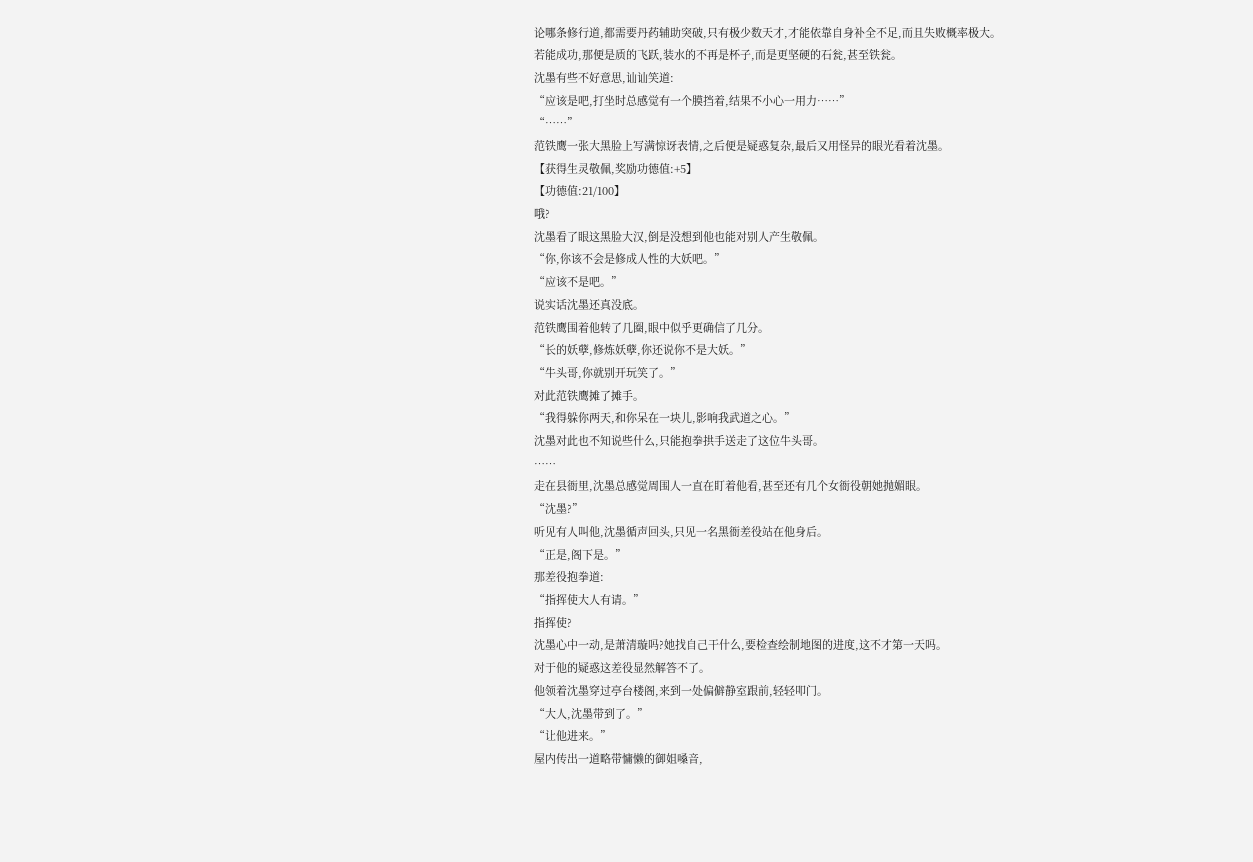论哪条修行道,都需要丹药辅助突破,只有极少数天才,才能依靠自身补全不足,而且失败概率极大。
若能成功,那便是质的飞跃,装水的不再是杯子,而是更坚硬的石瓮,甚至铁瓮。
沈墨有些不好意思,讪讪笑道:
“应该是吧,打坐时总感觉有一个膜挡着,结果不小心一用力……”
“……”
范铁鹰一张大黑脸上写满惊讶表情,之后便是疑惑复杂,最后又用怪异的眼光看着沈墨。
【获得生灵敬佩,奖励功德值:+5】
【功德值:21/100】
哦?
沈墨看了眼这黑脸大汉,倒是没想到他也能对别人产生敬佩。
“你,你该不会是修成人性的大妖吧。”
“应该不是吧。”
说实话沈墨还真没底。
范铁鹰围着他转了几圈,眼中似乎更确信了几分。
“长的妖孽,修炼妖孽,你还说你不是大妖。”
“牛头哥,你就别开玩笑了。”
对此范铁鹰摊了摊手。
“我得躲你两天,和你呆在一块儿,影响我武道之心。”
沈墨对此也不知说些什么,只能抱拳拱手送走了这位牛头哥。
……
走在县衙里,沈墨总感觉周围人一直在盯着他看,甚至还有几个女衙役朝她抛媚眼。
“沈墨?”
听见有人叫他,沈墨循声回头,只见一名黑衙差役站在他身后。
“正是,阁下是。”
那差役抱拳道:
“指挥使大人有请。”
指挥使?
沈墨心中一动,是萧清璇吗?她找自己干什么,要检查绘制地图的进度,这不才第一天吗。
对于他的疑惑这差役显然解答不了。
他领着沈墨穿过亭台楼阁,来到一处偏僻静室跟前,轻轻叩门。
“大人,沈墨带到了。”
“让他进来。”
屋内传出一道略带慵懒的御姐嗓音,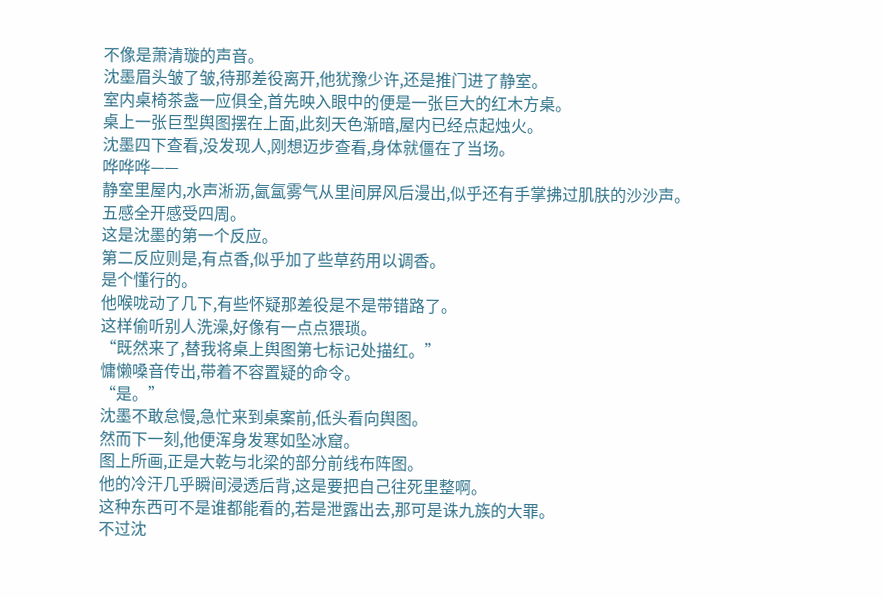不像是萧清璇的声音。
沈墨眉头皱了皱,待那差役离开,他犹豫少许,还是推门进了静室。
室内桌椅茶盏一应俱全,首先映入眼中的便是一张巨大的红木方桌。
桌上一张巨型舆图摆在上面,此刻天色渐暗,屋内已经点起烛火。
沈墨四下查看,没发现人,刚想迈步查看,身体就僵在了当场。
哗哗哗——
静室里屋内,水声淅沥,氤氲雾气从里间屏风后漫出,似乎还有手掌拂过肌肤的沙沙声。
五感全开感受四周。
这是沈墨的第一个反应。
第二反应则是,有点香,似乎加了些草药用以调香。
是个懂行的。
他喉咙动了几下,有些怀疑那差役是不是带错路了。
这样偷听别人洗澡,好像有一点点猥琐。
“既然来了,替我将桌上舆图第七标记处描红。”
慵懒嗓音传出,带着不容置疑的命令。
“是。”
沈墨不敢怠慢,急忙来到桌案前,低头看向舆图。
然而下一刻,他便浑身发寒如坠冰窟。
图上所画,正是大乾与北梁的部分前线布阵图。
他的冷汗几乎瞬间浸透后背,这是要把自己往死里整啊。
这种东西可不是谁都能看的,若是泄露出去,那可是诛九族的大罪。
不过沈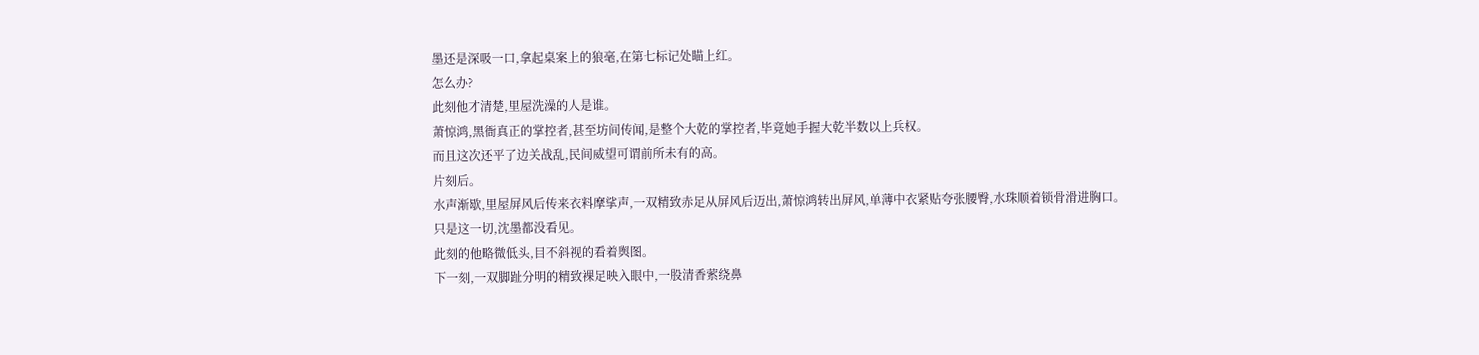墨还是深吸一口,拿起桌案上的狼毫,在第七标记处瞄上红。
怎么办?
此刻他才清楚,里屋洗澡的人是谁。
萧惊鸿,黑衙真正的掌控者,甚至坊间传闻,是整个大乾的掌控者,毕竟她手握大乾半数以上兵权。
而且这次还平了边关战乱,民间威望可谓前所未有的高。
片刻后。
水声渐歇,里屋屏风后传来衣料摩挲声,一双精致赤足从屏风后迈出,萧惊鸿转出屏风,单薄中衣紧贴夸张腰臀,水珠顺着锁骨滑进胸口。
只是这一切,沈墨都没看见。
此刻的他略微低头,目不斜视的看着舆图。
下一刻,一双脚趾分明的精致裸足映入眼中,一股清香萦绕鼻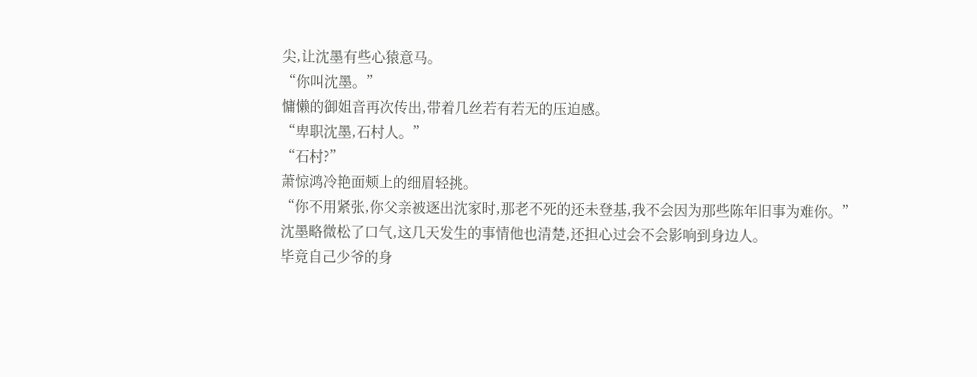尖,让沈墨有些心猿意马。
“你叫沈墨。”
慵懒的御姐音再次传出,带着几丝若有若无的压迫感。
“卑职沈墨,石村人。”
“石村?”
萧惊鸿冷艳面颊上的细眉轻挑。
“你不用紧张,你父亲被逐出沈家时,那老不死的还未登基,我不会因为那些陈年旧事为难你。”
沈墨略微松了口气,这几天发生的事情他也清楚,还担心过会不会影响到身边人。
毕竟自己少爷的身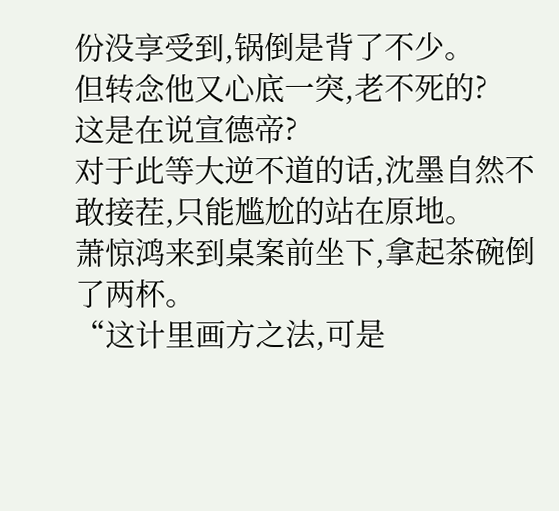份没享受到,锅倒是背了不少。
但转念他又心底一突,老不死的?
这是在说宣德帝?
对于此等大逆不道的话,沈墨自然不敢接茬,只能尴尬的站在原地。
萧惊鸿来到桌案前坐下,拿起茶碗倒了两杯。
“这计里画方之法,可是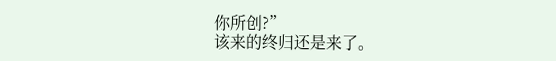你所创?”
该来的终归还是来了。